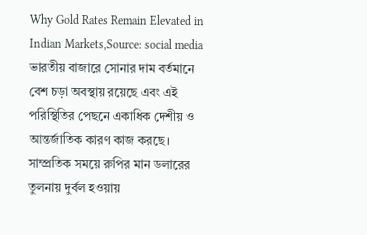Why Gold Rates Remain Elevated in Indian Markets,Source: social media
ভারতীয় বাজারে সোনার দাম বর্তমানে বেশ চড়া অবস্থায় রয়েছে এবং এই পরিস্থিতির পেছনে একাধিক দেশীয় ও আন্তর্জাতিক কারণ কাজ করছে। সাম্প্রতিক সময়ে রুপির মান ডলারের তুলনায় দুর্বল হওয়ায়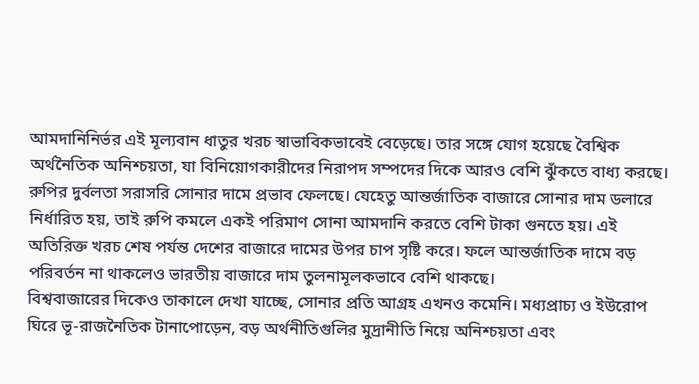আমদানিনির্ভর এই মূল্যবান ধাতুর খরচ স্বাভাবিকভাবেই বেড়েছে। তার সঙ্গে যোগ হয়েছে বৈশ্বিক অর্থনৈতিক অনিশ্চয়তা, যা বিনিয়োগকারীদের নিরাপদ সম্পদের দিকে আরও বেশি ঝুঁকতে বাধ্য করছে।
রুপির দুর্বলতা সরাসরি সোনার দামে প্রভাব ফেলছে। যেহেতু আন্তর্জাতিক বাজারে সোনার দাম ডলারে নির্ধারিত হয়, তাই রুপি কমলে একই পরিমাণ সোনা আমদানি করতে বেশি টাকা গুনতে হয়। এই অতিরিক্ত খরচ শেষ পর্যন্ত দেশের বাজারে দামের উপর চাপ সৃষ্টি করে। ফলে আন্তর্জাতিক দামে বড় পরিবর্তন না থাকলেও ভারতীয় বাজারে দাম তুলনামূলকভাবে বেশি থাকছে।
বিশ্ববাজারের দিকেও তাকালে দেখা যাচ্ছে, সোনার প্রতি আগ্রহ এখনও কমেনি। মধ্যপ্রাচ্য ও ইউরোপ ঘিরে ভূ-রাজনৈতিক টানাপোড়েন, বড় অর্থনীতিগুলির মুদ্রানীতি নিয়ে অনিশ্চয়তা এবং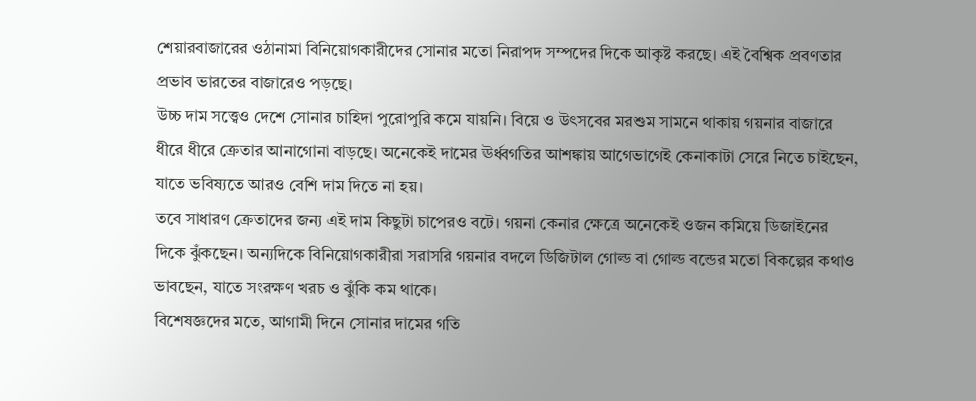শেয়ারবাজারের ওঠানামা বিনিয়োগকারীদের সোনার মতো নিরাপদ সম্পদের দিকে আকৃষ্ট করছে। এই বৈশ্বিক প্রবণতার প্রভাব ভারতের বাজারেও পড়ছে।
উচ্চ দাম সত্ত্বেও দেশে সোনার চাহিদা পুরোপুরি কমে যায়নি। বিয়ে ও উৎসবের মরশুম সামনে থাকায় গয়নার বাজারে ধীরে ধীরে ক্রেতার আনাগোনা বাড়ছে। অনেকেই দামের ঊর্ধ্বগতির আশঙ্কায় আগেভাগেই কেনাকাটা সেরে নিতে চাইছেন, যাতে ভবিষ্যতে আরও বেশি দাম দিতে না হয়।
তবে সাধারণ ক্রেতাদের জন্য এই দাম কিছুটা চাপেরও বটে। গয়না কেনার ক্ষেত্রে অনেকেই ওজন কমিয়ে ডিজাইনের দিকে ঝুঁকছেন। অন্যদিকে বিনিয়োগকারীরা সরাসরি গয়নার বদলে ডিজিটাল গোল্ড বা গোল্ড বন্ডের মতো বিকল্পের কথাও ভাবছেন, যাতে সংরক্ষণ খরচ ও ঝুঁকি কম থাকে।
বিশেষজ্ঞদের মতে, আগামী দিনে সোনার দামের গতি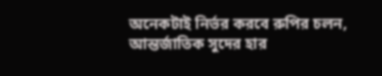অনেকটাই নির্ভর করবে রুপির চলন, আন্তর্জাতিক সুদের হার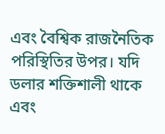এবং বৈশ্বিক রাজনৈতিক পরিস্থিতির উপর। যদি ডলার শক্তিশালী থাকে এবং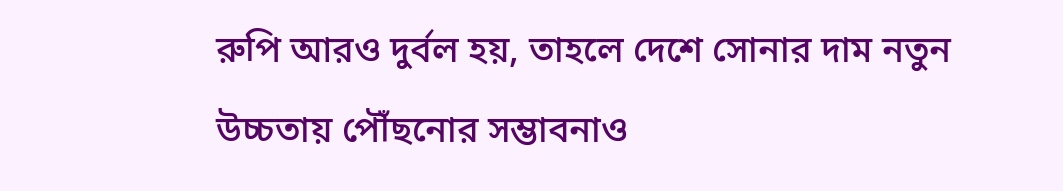রুপি আরও দুর্বল হয়, তাহলে দেশে সোনার দাম নতুন উচ্চতায় পৌঁছনোর সম্ভাবনাও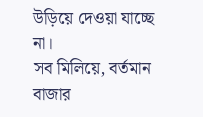উড়িয়ে দেওয়া যাচ্ছে না।
সব মিলিয়ে, বর্তমান বাজার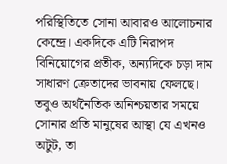পরিস্থিতিতে সোনা আবারও আলোচনার কেন্দ্রে। একদিকে এটি নিরাপদ বিনিয়োগের প্রতীক, অন্যদিকে চড়া দাম সাধারণ ক্রেতাদের ভাবনায় ফেলছে। তবুও অর্থনৈতিক অনিশ্চয়তার সময়ে সোনার প্রতি মানুষের আস্থা যে এখনও অটুট, তা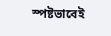স্পষ্টভাবেই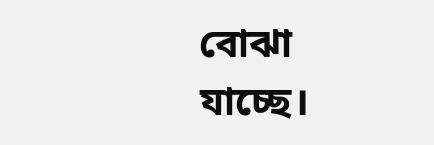বোঝা যাচ্ছে।